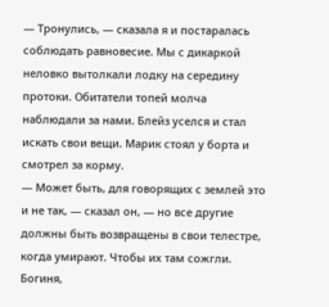— Тронулись, — сказала я и постаралась соблюдать равновесие. Мы с дикаркой неловко вытолкали лодку на середину протоки. Обитатели топей молча наблюдали за нами. Блейз уселся и стал искать свои вещи. Марик стоял у борта и смотрел за корму.
— Может быть, для говорящих с землей это и не так, — сказал он, — но все другие должны быть возвращены в свои телестре, когда умирают. Чтобы их там сожгли. Богиня,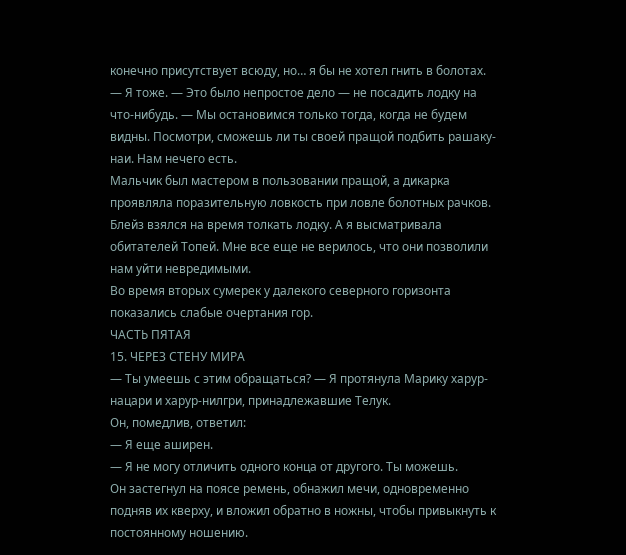конечно присутствует всюду, но… я бы не хотел гнить в болотах.
— Я тоже. — Это было непростое дело — не посадить лодку на что-нибудь. — Мы остановимся только тогда, когда не будем видны. Посмотри, сможешь ли ты своей пращой подбить рашаку-наи. Нам нечего есть.
Мальчик был мастером в пользовании пращой, а дикарка проявляла поразительную ловкость при ловле болотных рачков. Блейз взялся на время толкать лодку. А я высматривала обитателей Топей. Мне все еще не верилось, что они позволили нам уйти невредимыми.
Во время вторых сумерек у далекого северного горизонта показались слабые очертания гор.
ЧАСТЬ ПЯТАЯ
15. ЧЕРЕЗ СТЕНУ МИРА
— Ты умеешь с этим обращаться? — Я протянула Марику харур-нацари и харур-нилгри, принадлежавшие Телук.
Он, помедлив, ответил:
— Я еще аширен.
— Я не могу отличить одного конца от другого. Ты можешь.
Он застегнул на поясе ремень, обнажил мечи, одновременно подняв их кверху, и вложил обратно в ножны, чтобы привыкнуть к постоянному ношению.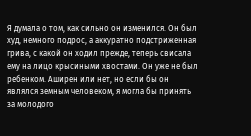Я думала о том, как сильно он изменился. Он был худ, немного подрос, а аккуратно подстриженная грива, с какой он ходил прежде, теперь свисала ему на лицо крысиными хвостами. Он уже не был ребенком. Аширен или нет, но если бы он являлся земным человеком, я могла бы принять за молодого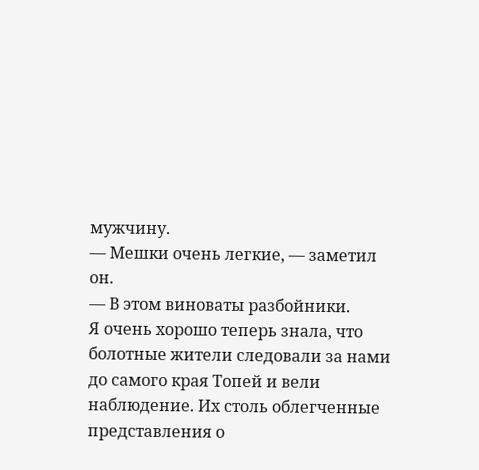мужчину.
— Мешки очень легкие, — заметил он.
— В этом виноваты разбойники.
Я очень хорошо теперь знала, что болотные жители следовали за нами до самого края Топей и вели наблюдение. Их столь облегченные представления о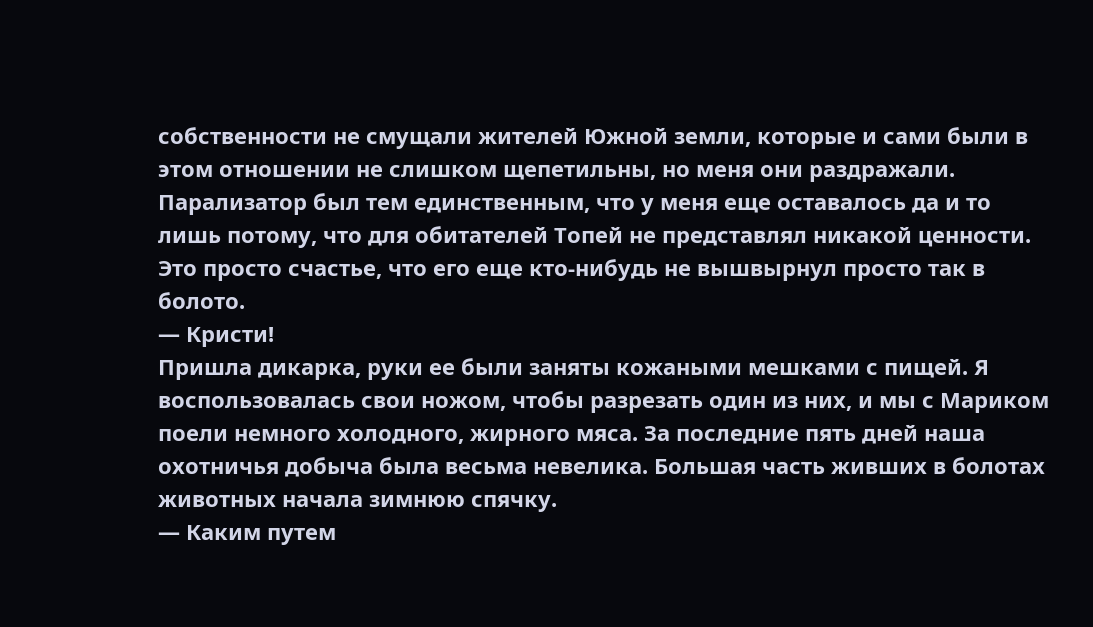собственности не смущали жителей Южной земли, которые и сами были в этом отношении не слишком щепетильны, но меня они раздражали.
Парализатор был тем единственным, что у меня еще оставалось да и то лишь потому, что для обитателей Топей не представлял никакой ценности. Это просто счастье, что его еще кто-нибудь не вышвырнул просто так в болото.
— Кристи!
Пришла дикарка, руки ее были заняты кожаными мешками с пищей. Я воспользовалась свои ножом, чтобы разрезать один из них, и мы с Мариком поели немного холодного, жирного мяса. За последние пять дней наша охотничья добыча была весьма невелика. Большая часть живших в болотах животных начала зимнюю спячку.
— Каким путем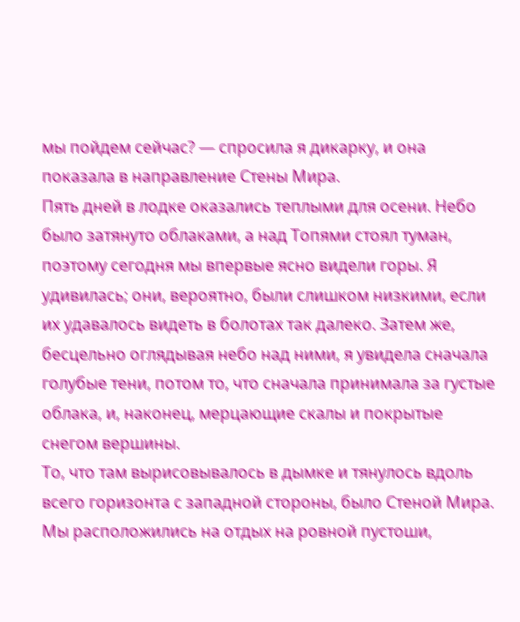мы пойдем сейчас? — спросила я дикарку, и она показала в направление Стены Мира.
Пять дней в лодке оказались теплыми для осени. Небо было затянуто облаками, а над Топями стоял туман, поэтому сегодня мы впервые ясно видели горы. Я удивилась; они, вероятно, были слишком низкими, если их удавалось видеть в болотах так далеко. Затем же, бесцельно оглядывая небо над ними, я увидела сначала голубые тени, потом то, что сначала принимала за густые облака, и, наконец, мерцающие скалы и покрытые снегом вершины.
То, что там вырисовывалось в дымке и тянулось вдоль всего горизонта с западной стороны, было Стеной Мира.
Мы расположились на отдых на ровной пустоши,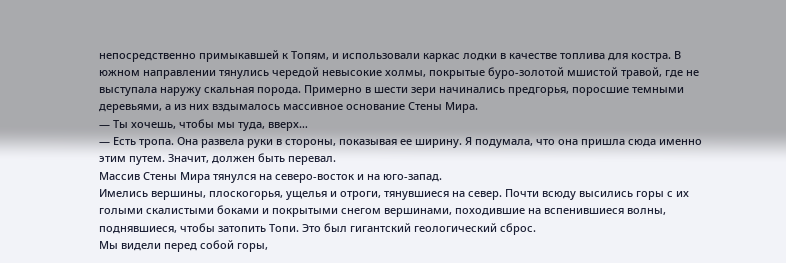непосредственно примыкавшей к Топям, и использовали каркас лодки в качестве топлива для костра. В южном направлении тянулись чередой невысокие холмы, покрытые буро-золотой мшистой травой, где не выступала наружу скальная порода. Примерно в шести зери начинались предгорья, поросшие темными деревьями, а из них вздымалось массивное основание Стены Мира.
— Ты хочешь, чтобы мы туда, вверх…
— Есть тропа. Она развела руки в стороны, показывая ее ширину. Я подумала, что она пришла сюда именно этим путем. Значит, должен быть перевал.
Массив Стены Мира тянулся на северо-восток и на юго-запад.
Имелись вершины, плоскогорья, ущелья и отроги, тянувшиеся на север. Почти всюду высились горы с их голыми скалистыми боками и покрытыми снегом вершинами, походившие на вспенившиеся волны, поднявшиеся, чтобы затопить Топи. Это был гигантский геологический сброс.
Мы видели перед собой горы,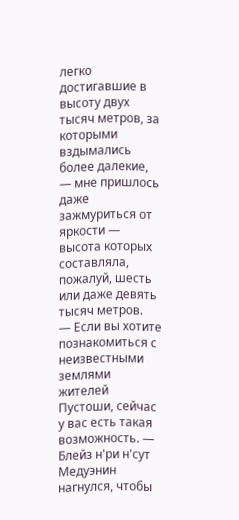легко достигавшие в высоту двух тысяч метров, за которыми вздымались более далекие, — мне пришлось даже зажмуриться от яркости — высота которых составляла, пожалуй, шесть или даже девять тысяч метров.
— Если вы хотите познакомиться с неизвестными землями жителей Пустоши, сейчас у вас есть такая возможность. — Блейз н'ри н'сут Медуэнин нагнулся, чтобы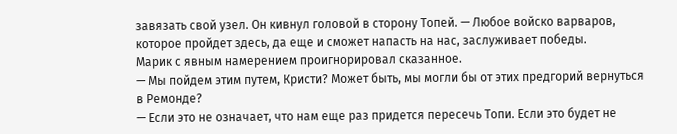завязать свой узел. Он кивнул головой в сторону Топей. — Любое войско варваров, которое пройдет здесь, да еще и сможет напасть на нас, заслуживает победы.
Марик с явным намерением проигнорировал сказанное.
— Мы пойдем этим путем, Кристи? Может быть, мы могли бы от этих предгорий вернуться в Ремонде?
— Если это не означает, что нам еще раз придется пересечь Топи. Если это будет не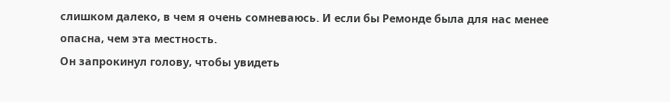слишком далеко, в чем я очень сомневаюсь. И если бы Ремонде была для нас менее опасна, чем эта местность.
Он запрокинул голову, чтобы увидеть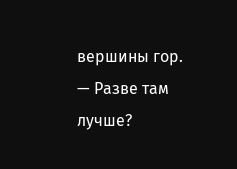вершины гор.
— Разве там лучше?